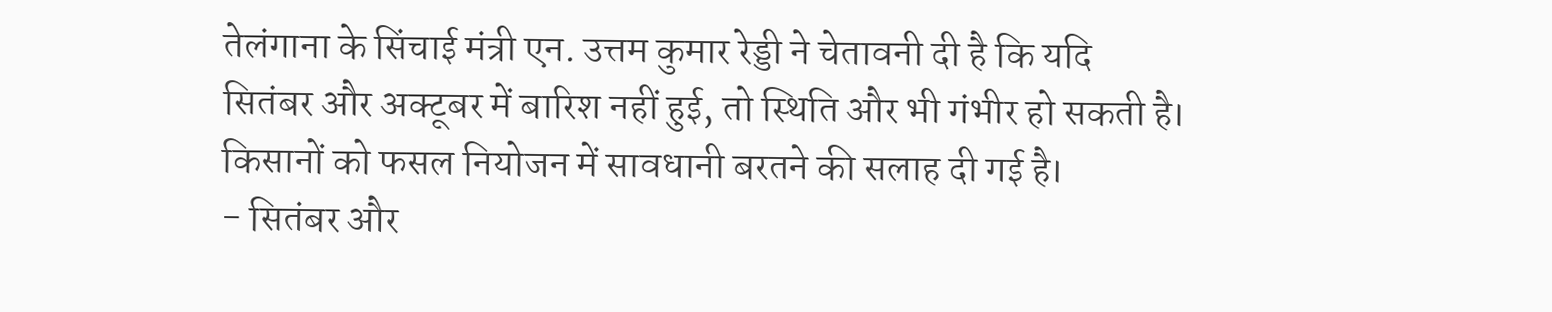तेलंगाना के सिंचाई मंत्री एन. उत्तम कुमार रेड्डी ने चेतावनी दी है कि यदि सितंबर और अक्टूबर में बारिश नहीं हुई, तो स्थिति और भी गंभीर हो सकती है। किसानों को फसल नियोजन में सावधानी बरतने की सलाह दी गई है।
- सितंबर और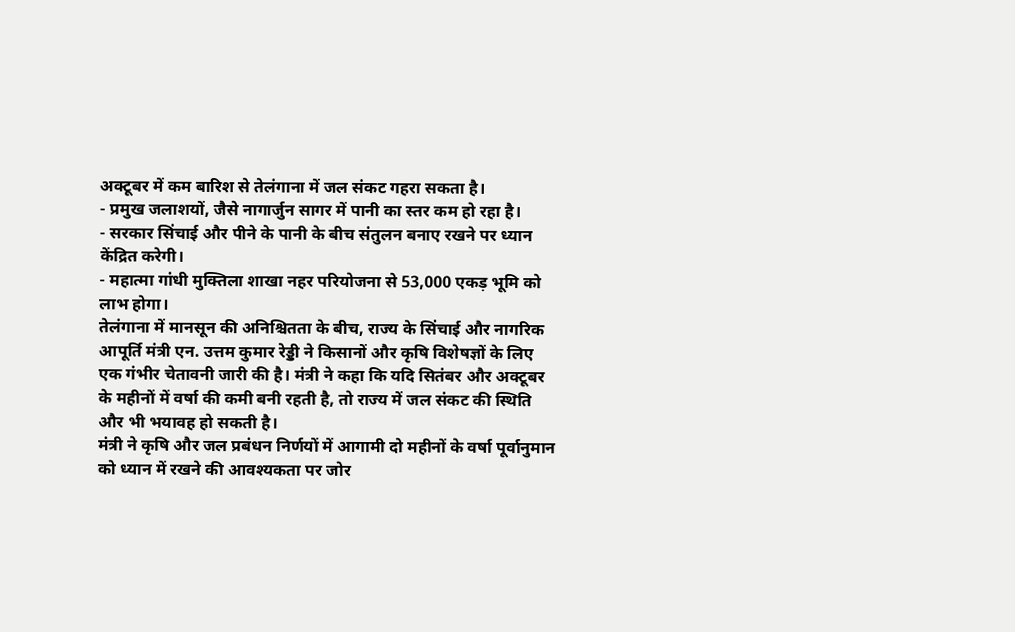अक्टूबर में कम बारिश से तेलंगाना में जल संकट गहरा सकता है।
- प्रमुख जलाशयों, जैसे नागार्जुन सागर में पानी का स्तर कम हो रहा है।
- सरकार सिंचाई और पीने के पानी के बीच संतुलन बनाए रखने पर ध्यान केंद्रित करेगी।
- महात्मा गांधी मुक्तिला शाखा नहर परियोजना से 53,000 एकड़ भूमि को लाभ होगा।
तेलंगाना में मानसून की अनिश्चितता के बीच, राज्य के सिंचाई और नागरिक आपूर्ति मंत्री एन. उत्तम कुमार रेड्डी ने किसानों और कृषि विशेषज्ञों के लिए एक गंभीर चेतावनी जारी की है। मंत्री ने कहा कि यदि सितंबर और अक्टूबर के महीनों में वर्षा की कमी बनी रहती है, तो राज्य में जल संकट की स्थिति और भी भयावह हो सकती है।
मंत्री ने कृषि और जल प्रबंधन निर्णयों में आगामी दो महीनों के वर्षा पूर्वानुमान को ध्यान में रखने की आवश्यकता पर जोर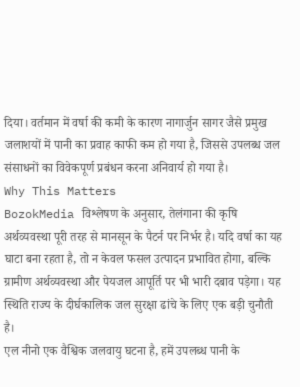दिया। वर्तमान में वर्षा की कमी के कारण नागार्जुन सागर जैसे प्रमुख जलाशयों में पानी का प्रवाह काफी कम हो गया है, जिससे उपलब्ध जल संसाधनों का विवेकपूर्ण प्रबंधन करना अनिवार्य हो गया है।
Why This Matters
BozokMedia विश्लेषण के अनुसार, तेलंगाना की कृषि अर्थव्यवस्था पूरी तरह से मानसून के पैटर्न पर निर्भर है। यदि वर्षा का यह घाटा बना रहता है, तो न केवल फसल उत्पादन प्रभावित होगा, बल्कि ग्रामीण अर्थव्यवस्था और पेयजल आपूर्ति पर भी भारी दबाव पड़ेगा। यह स्थिति राज्य के दीर्घकालिक जल सुरक्षा ढांचे के लिए एक बड़ी चुनौती है।
एल नीनो एक वैश्विक जलवायु घटना है, हमें उपलब्ध पानी के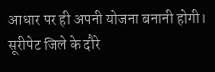आधार पर ही अपनी योजना बनानी होगी।
सूरीपेट जिले के दौरे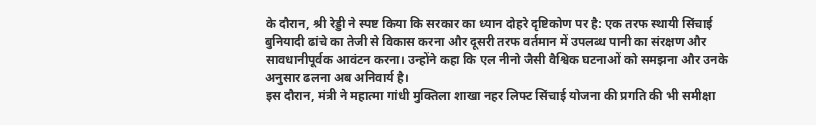के दौरान, श्री रेड्डी ने स्पष्ट किया कि सरकार का ध्यान दोहरे दृष्टिकोण पर है: एक तरफ स्थायी सिंचाई बुनियादी ढांचे का तेजी से विकास करना और दूसरी तरफ वर्तमान में उपलब्ध पानी का संरक्षण और सावधानीपूर्वक आवंटन करना। उन्होंने कहा कि एल नीनो जैसी वैश्विक घटनाओं को समझना और उनके अनुसार ढलना अब अनिवार्य है।
इस दौरान, मंत्री ने महात्मा गांधी मुक्तिला शाखा नहर लिफ्ट सिंचाई योजना की प्रगति की भी समीक्षा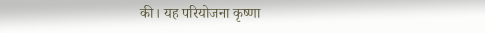की। यह परियोजना कृष्णा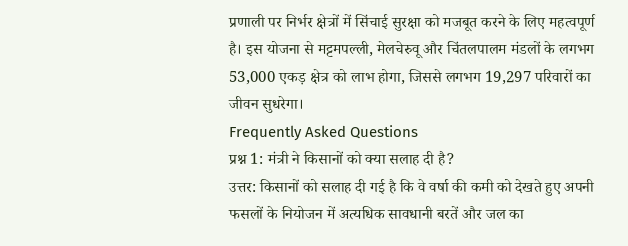प्रणाली पर निर्भर क्षेत्रों में सिंचाई सुरक्षा को मजबूत करने के लिए महत्वपूर्ण है। इस योजना से मट्टमपल्ली, मेलचेरुवू और चिंतलपालम मंडलों के लगभग 53,000 एकड़ क्षेत्र को लाभ होगा, जिससे लगभग 19,297 परिवारों का जीवन सुधरेगा।
Frequently Asked Questions
प्रश्न 1: मंत्री ने किसानों को क्या सलाह दी है?
उत्तर: किसानों को सलाह दी गई है कि वे वर्षा की कमी को देखते हुए अपनी फसलों के नियोजन में अत्यधिक सावधानी बरतें और जल का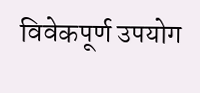विवेकपूर्ण उपयोग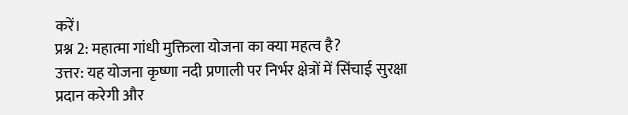करें।
प्रश्न 2: महात्मा गांधी मुक्तिला योजना का क्या महत्व है?
उत्तर: यह योजना कृष्णा नदी प्रणाली पर निर्भर क्षेत्रों में सिंचाई सुरक्षा प्रदान करेगी और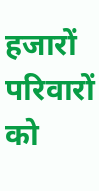हजारों परिवारों को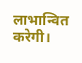लाभान्वित करेगी।